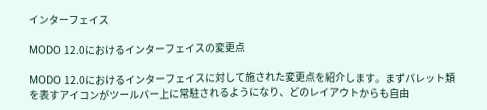インターフェイス

MODO 12.0におけるインターフェイスの変更点

MODO 12.0におけるインターフェイスに対して施された変更点を紹介します。まずパレット類を表すアイコンがツールバー上に常駐されるようになり、どのレイアウトからも自由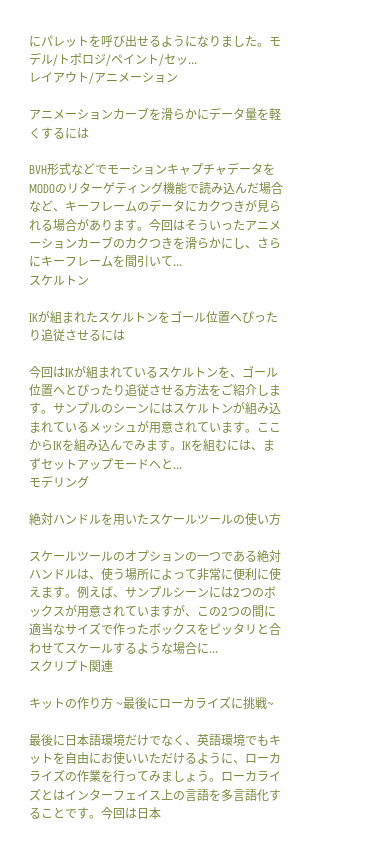にパレットを呼び出せるようになりました。モデル/トポロジ/ペイント/セッ...
レイアウト/アニメーション

アニメーションカーブを滑らかにデータ量を軽くするには

BVH形式などでモーションキャプチャデータをMODOのリターゲティング機能で読み込んだ場合など、キーフレームのデータにカクつきが見られる場合があります。今回はそういったアニメーションカーブのカクつきを滑らかにし、さらにキーフレームを間引いて...
スケルトン

IKが組まれたスケルトンをゴール位置へぴったり追従させるには

今回はIKが組まれているスケルトンを、ゴール位置へとぴったり追従させる方法をご紹介します。サンプルのシーンにはスケルトンが組み込まれているメッシュが用意されています。ここからIKを組み込んでみます。IKを組むには、まずセットアップモードへと...
モデリング

絶対ハンドルを用いたスケールツールの使い方

スケールツールのオプションの一つである絶対ハンドルは、使う場所によって非常に便利に使えます。例えば、サンプルシーンには2つのボックスが用意されていますが、この2つの間に適当なサイズで作ったボックスをピッタリと合わせてスケールするような場合に...
スクリプト関連

キットの作り方 ~最後にローカライズに挑戦~

最後に日本語環境だけでなく、英語環境でもキットを自由にお使いいただけるように、ローカライズの作業を行ってみましょう。ローカライズとはインターフェイス上の言語を多言語化することです。今回は日本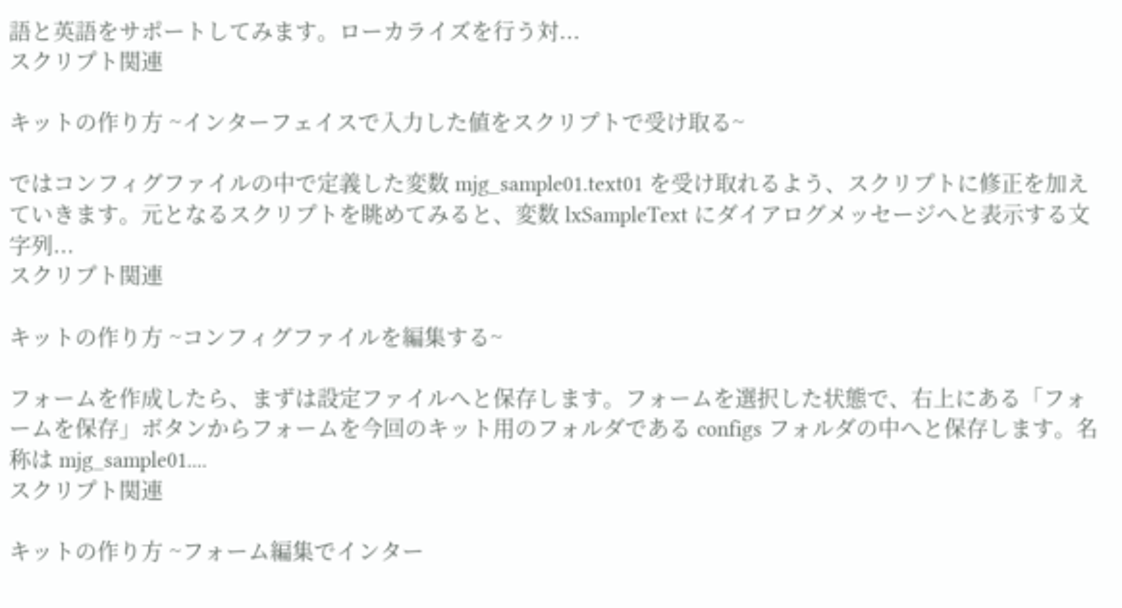語と英語をサポートしてみます。ローカライズを行う対...
スクリプト関連

キットの作り方 ~インターフェイスで入力した値をスクリプトで受け取る~

ではコンフィグファイルの中で定義した変数 mjg_sample01.text01 を受け取れるよう、スクリプトに修正を加えていきます。元となるスクリプトを眺めてみると、変数 lxSampleText にダイアログメッセージへと表示する文字列...
スクリプト関連

キットの作り方 ~コンフィグファイルを編集する~

フォームを作成したら、まずは設定ファイルへと保存します。フォームを選択した状態で、右上にある「フォームを保存」ボタンからフォームを今回のキット用のフォルダである configs フォルダの中へと保存します。名称は mjg_sample01....
スクリプト関連

キットの作り方 ~フォーム編集でインター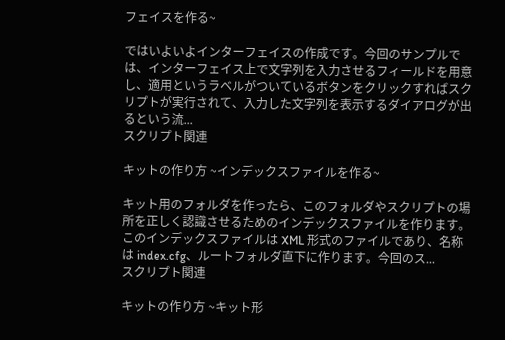フェイスを作る~

ではいよいよインターフェイスの作成です。今回のサンプルでは、インターフェイス上で文字列を入力させるフィールドを用意し、適用というラベルがついているボタンをクリックすればスクリプトが実行されて、入力した文字列を表示するダイアログが出るという流...
スクリプト関連

キットの作り方 ~インデックスファイルを作る~

キット用のフォルダを作ったら、このフォルダやスクリプトの場所を正しく認識させるためのインデックスファイルを作ります。このインデックスファイルは XML 形式のファイルであり、名称は index.cfg、ルートフォルダ直下に作ります。今回のス...
スクリプト関連

キットの作り方 ~キット形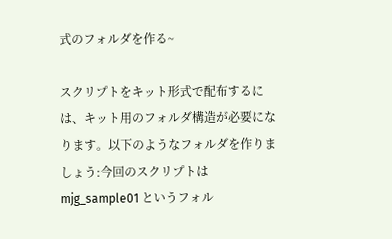式のフォルダを作る~

スクリプトをキット形式で配布するには、キット用のフォルダ構造が必要になります。以下のようなフォルダを作りましょう:今回のスクリプトは mjg_sample01 というフォル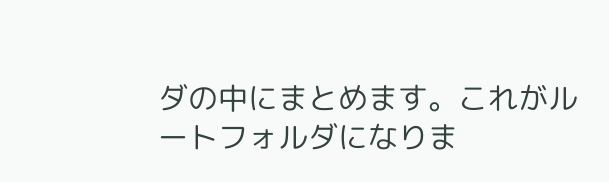ダの中にまとめます。これがルートフォルダになりま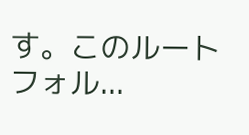す。このルートフォル...